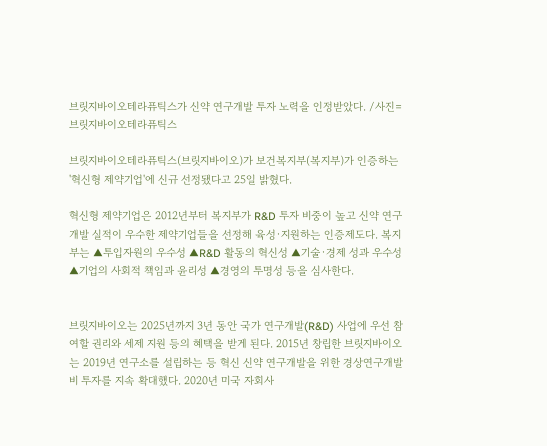브릿지바이오테라퓨틱스가 신약 연구개발 투자 노력을 인정받았다. /사진=브릿지바이오테라퓨틱스

브릿지바이오테라퓨틱스(브릿지바이오)가 보건복지부(복지부)가 인증하는 '혁신형 제약기업'에 신규 선정됐다고 25일 밝혔다.

혁신형 제약기업은 2012년부터 복지부가 R&D 투자 비중이 높고 신약 연구개발 실적이 우수한 제약기업들을 선정해 육성·지원하는 인증제도다. 복지부는 ▲투입자원의 우수성 ▲R&D 활동의 혁신성 ▲기술·경제 성과 우수성 ▲기업의 사회적 책임과 윤리성 ▲경영의 투명성 등을 심사한다.


브릿지바이오는 2025년까지 3년 동안 국가 연구개발(R&D) 사업에 우선 참여할 권리와 세제 지원 등의 혜택을 받게 된다. 2015년 창립한 브릿지바이오는 2019년 연구소를 설립하는 등 혁신 신약 연구개발을 위한 경상연구개발비 투자를 지속 확대했다. 2020년 미국 자회사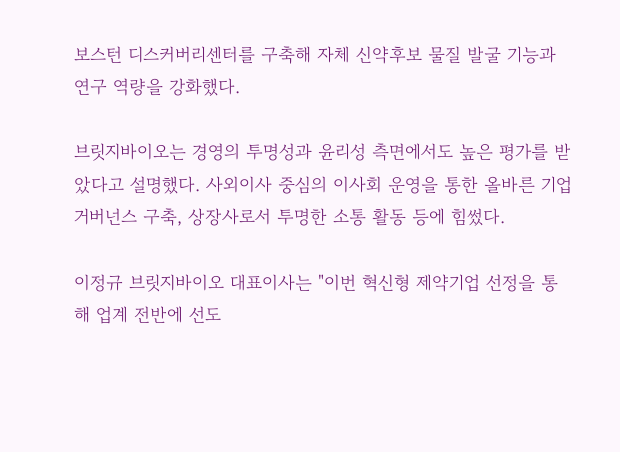보스턴 디스커버리센터를 구축해 자체 신약후보 물질 발굴 기능과 연구 역량을 강화했다.

브릿지바이오는 경영의 투명성과 윤리성 측면에서도 높은 평가를 받았다고 설명했다. 사외이사 중심의 이사회 운영을 통한 올바른 기업 거버넌스 구축, 상장사로서 투명한 소통 활동 등에 힘썼다.

이정규 브릿지바이오 대표이사는 "이번 혁신형 제약기업 선정을 통해 업계 전반에 선도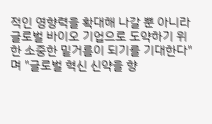적인 영향력을 확대해 나갈 뿐 아니라 글로벌 바이오 기업으로 도약하기 위한 소중한 밑거름이 되기를 기대한다"며 "글로벌 혁신 신약을 향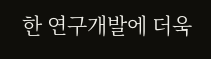한 연구개발에 더욱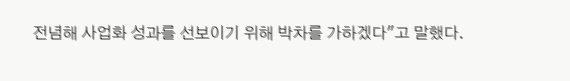전념해 사업화 성과를 선보이기 위해 박차를 가하겠다"고 말했다.